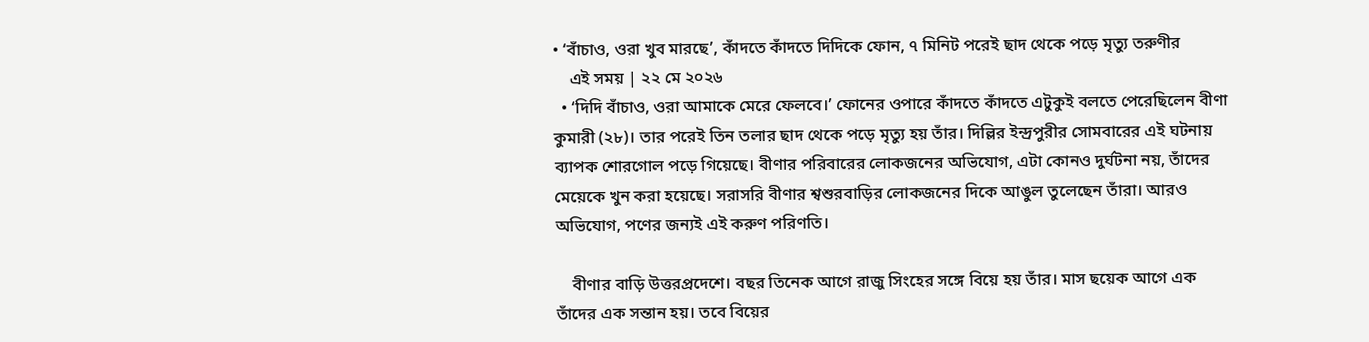• ‘বাঁচাও, ওরা খুব মারছে’, কাঁদতে কাঁদতে দিদিকে ফোন, ৭ মিনিট পরেই ছাদ থেকে পড়ে মৃত্যু তরুণীর
    এই সময় | ২২ মে ২০২৬
  • ‘দিদি বাঁচাও, ওরা আমাকে মেরে ফেলবে।’ ফোনের ওপারে কাঁদতে কাঁদতে এটুকুই বলতে পেরেছিলেন বীণা কুমারী (২৮)। তার পরেই তিন তলার ছাদ থেকে পড়ে মৃত্যু হয় তাঁর। দিল্লির ইন্দ্রপুরীর সোমবারের এই ঘটনায় ব্যাপক শোরগোল পড়ে গিয়েছে। বীণার পরিবারের লোকজনের অভিযোগ, এটা কোনও দুর্ঘটনা নয়, তাঁদের মেয়েকে খুন করা হয়েছে। সরাসরি বীণার শ্বশুরবাড়ির লোকজনের দিকে আঙুল তুলেছেন তাঁরা। আরও অভিযোগ, পণের জন্যই এই করুণ পরিণতি।

    বীণার বাড়ি উত্তরপ্রদেশে। বছর তিনেক আগে রাজু সিংহের সঙ্গে বিয়ে হয় তাঁর। মাস ছয়েক আগে এক তাঁদের এক সন্তান হয়। তবে বিয়ের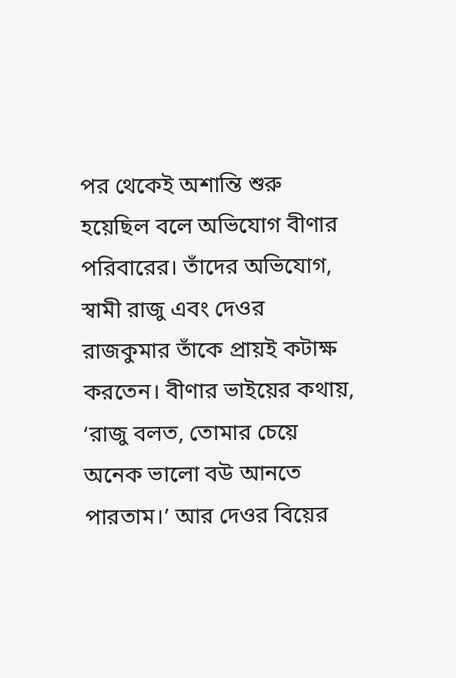পর থেকেই অশান্তি শুরু হয়েছিল বলে অভিযোগ বীণার পরিবারের। তাঁদের অভিযোগ, স্বামী রাজু এবং দেওর রাজকুমার তাঁকে প্রায়ই কটাক্ষ করতেন। বীণার ভাইয়ের কথায়, ‘রাজু বলত, তোমার চেয়ে অনেক ভালো বউ আনতে পারতাম।’ আর দেওর বিয়ের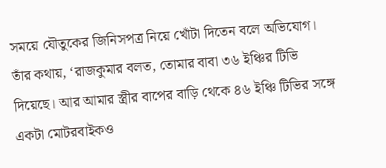সময়ে যৌতুকের জিনিসপত্র নিয়ে খোঁটা দিতেন বলে অভিযোগ। তাঁর কথায়, ‘রাজকুমার বলত, তোমার বাবা ৩৬ ইঞ্চির টিভি দিয়েছে। আর আমার স্ত্রীর বাপের বাড়ি থেকে ৪৬ ইঞ্চি টিভির সঙ্গে একটা মোটরবাইকও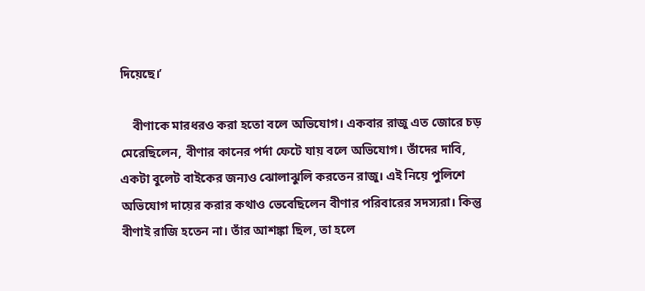দিয়েছে।’

    বীণাকে মারধরও করা হতো বলে অভিযোগ। একবার রাজু এত জোরে চড় মেরেছিলেন, বীণার কানের পর্দা ফেটে যায় বলে অভিযোগ। তাঁদের দাবি, একটা বুলেট বাইকের জন্যও ঝোলাঝুলি করতেন রাজু। এই নিয়ে পুলিশে অভিযোগ দায়ের করার কথাও ভেবেছিলেন বীণার পরিবারের সদস্যরা। কিন্তু বীণাই রাজি হতেন না। তাঁর আশঙ্কা ছিল, তা হলে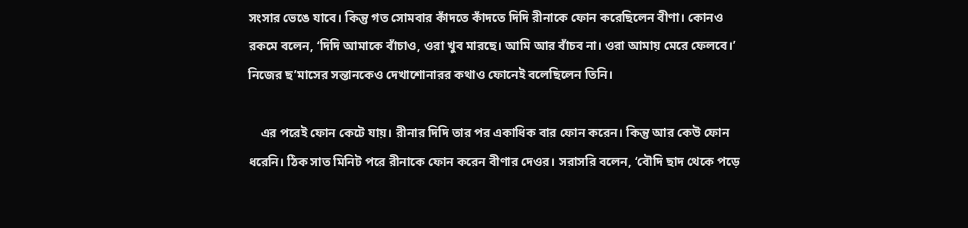সংসার ভেঙে যাবে। কিন্তু গত সোমবার কাঁদতে কাঁদতে দিদি রীনাকে ফোন করেছিলেন বীণা। কোনও রকমে বলেন, ‘দিদি আমাকে বাঁচাও, ওরা খুব মারছে। আমি আর বাঁচব না। ওরা আমায় মেরে ফেলবে।’ নিজের ছ’মাসের সন্তানকেও দেখাশোনারর কথাও ফোনেই বলেছিলেন তিনি।

    এর পরেই ফোন কেটে যায়। রীনার দিদি তার পর একাধিক বার ফোন করেন। কিন্তু আর কেউ ফোন ধরেনি। ঠিক সাত মিনিট পরে রীনাকে ফোন করেন বীণার দেওর। সরাসরি বলেন, ‘বৌদি ছাদ থেকে পড়ে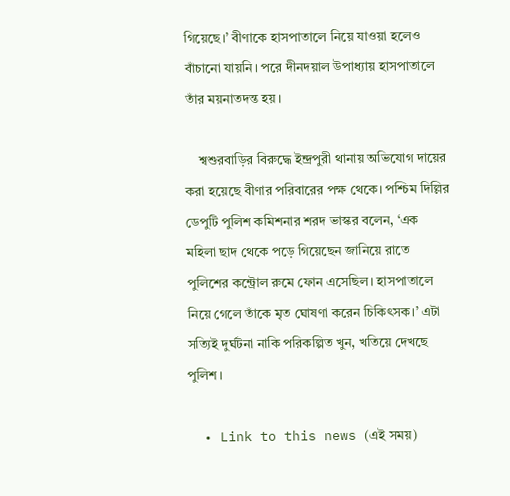গিয়েছে।’ বীণাকে হাসপাতালে নিয়ে যাওয়া হলেও বাঁচানো যায়নি। পরে দীনদয়াল উপাধ্যায় হাসপাতালে তাঁর ময়নাতদন্ত হয়।

    শ্বশুরবাড়ির বিরুদ্ধে ইন্দ্রপুরী থানায় অভিযোগ দায়ের করা হয়েছে বীণার পরিবারের পক্ষ থেকে। পশ্চিম দিল্লির ডেপুটি পুলিশ কমিশনার শরদ ভাস্কর বলেন, ‘এক মহিলা ছাদ থেকে পড়ে গিয়েছেন জানিয়ে রাতে পুলিশের কন্ট্রোল রুমে ফোন এসেছিল। হাসপাতালে নিয়ে গেলে তাঁকে মৃত ঘোষণা করেন চিকিৎসক।’ এটা সত্যিই দুর্ঘটনা নাকি পরিকল্পিত খুন, খতিয়ে দেখছে পুলিশ।

  • Link to this news (এই সময়)